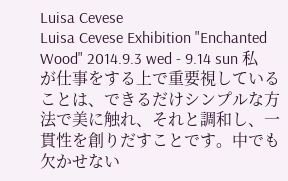Luisa Cevese
Luisa Cevese Exhibition "Enchanted Wood" 2014.9.3 wed - 9.14 sun 私が仕事をする上で重要視していることは、できるだけシンプルな方法で美に触れ、それと調和し、一貫性を創りだすことです。中でも欠かせない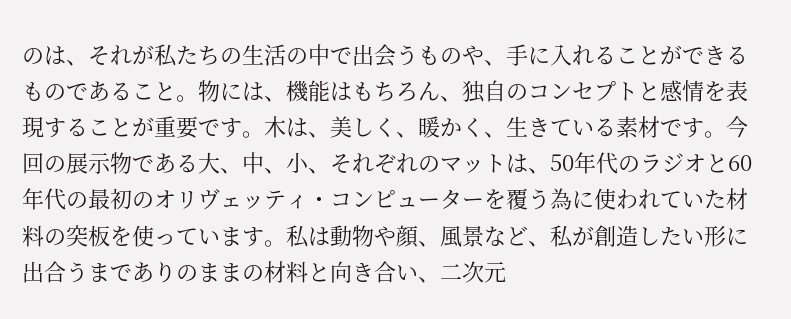のは、それが私たちの生活の中で出会うものや、手に入れることができるものであること。物には、機能はもちろん、独自のコンセプトと感情を表現することが重要です。木は、美しく、暖かく、生きている素材です。今回の展示物である大、中、小、それぞれのマットは、50年代のラジオと60年代の最初のオリヴェッティ・コンピューターを覆う為に使われていた材料の突板を使っています。私は動物や顔、風景など、私が創造したい形に出合うまでありのままの材料と向き合い、二次元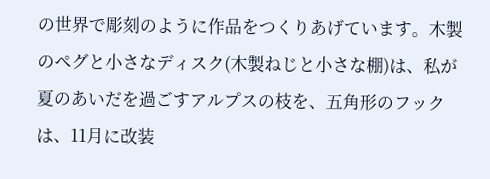の世界で彫刻のように作品をつくりあげています。木製のペグと小さなディスク(木製ねじと小さな棚)は、私が夏のあいだを過ごすアルプスの枝を、五角形のフックは、11月に改装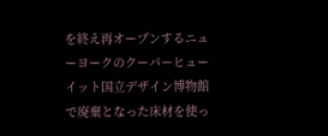を終え再オープンするニューヨークのクーパーヒューイット国立デザイン博物館で廃棄となった床材を使っ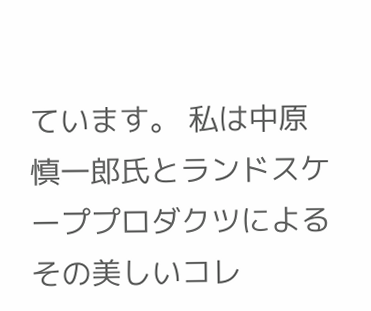ています。 私は中原慎一郎氏とランドスケーププロダクツによるその美しいコレ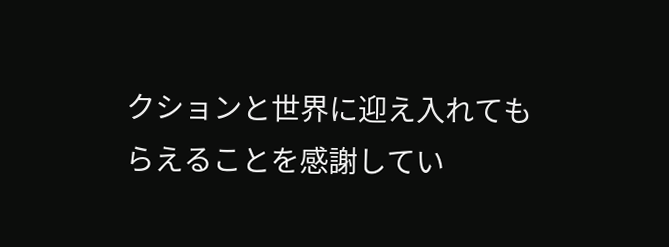クションと世界に迎え入れてもらえることを感謝してい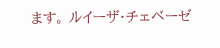ます。 ルイーザ・チェベーゼ